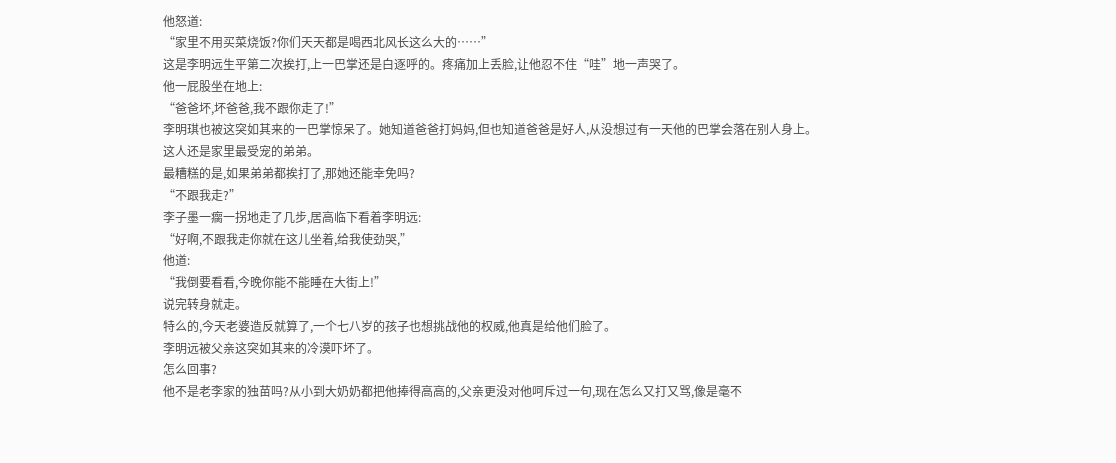他怒道:
“家里不用买菜烧饭?你们天天都是喝西北风长这么大的……”
这是李明远生平第二次挨打,上一巴掌还是白逐呼的。疼痛加上丢脸,让他忍不住“哇”地一声哭了。
他一屁股坐在地上:
“爸爸坏,坏爸爸,我不跟你走了!”
李明琪也被这突如其来的一巴掌惊呆了。她知道爸爸打妈妈,但也知道爸爸是好人,从没想过有一天他的巴掌会落在别人身上。
这人还是家里最受宠的弟弟。
最糟糕的是,如果弟弟都挨打了,那她还能幸免吗?
“不跟我走?”
李子墨一瘸一拐地走了几步,居高临下看着李明远:
“好啊,不跟我走你就在这儿坐着,给我使劲哭,”
他道:
“我倒要看看,今晚你能不能睡在大街上!”
说完转身就走。
特么的,今天老婆造反就算了,一个七八岁的孩子也想挑战他的权威,他真是给他们脸了。
李明远被父亲这突如其来的冷漠吓坏了。
怎么回事?
他不是老李家的独苗吗?从小到大奶奶都把他捧得高高的,父亲更没对他呵斥过一句,现在怎么又打又骂,像是毫不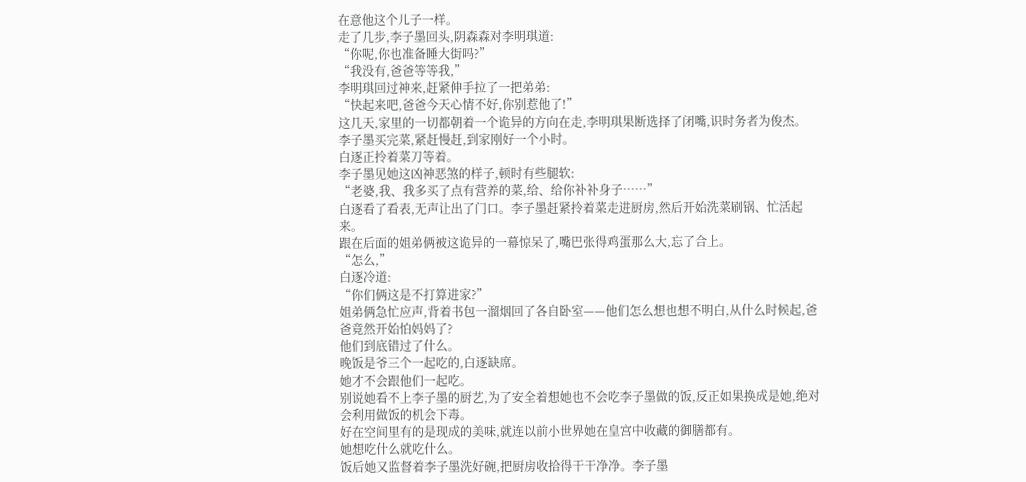在意他这个儿子一样。
走了几步,李子墨回头,阴森森对李明琪道:
“你呢,你也准备睡大街吗?”
“我没有,爸爸等等我,”
李明琪回过神来,赶紧伸手拉了一把弟弟:
“快起来吧,爸爸今天心情不好,你别惹他了!”
这几天,家里的一切都朝着一个诡异的方向在走,李明琪果断选择了闭嘴,识时务者为俊杰。
李子墨买完菜,紧赶慢赶,到家刚好一个小时。
白逐正拎着菜刀等着。
李子墨见她这凶神恶煞的样子,顿时有些腿软:
“老婆,我、我多买了点有营养的菜,给、给你补补身子……”
白逐看了看表,无声让出了门口。李子墨赶紧拎着菜走进厨房,然后开始洗菜刷锅、忙活起来。
跟在后面的姐弟俩被这诡异的一幕惊呆了,嘴巴张得鸡蛋那么大,忘了合上。
“怎么,”
白逐冷道:
“你们俩这是不打算进家?”
姐弟俩急忙应声,背着书包一溜烟回了各自卧室——他们怎么想也想不明白,从什么时候起,爸爸竟然开始怕妈妈了?
他们到底错过了什么。
晚饭是爷三个一起吃的,白逐缺席。
她才不会跟他们一起吃。
别说她看不上李子墨的厨艺,为了安全着想她也不会吃李子墨做的饭,反正如果换成是她,绝对会利用做饭的机会下毒。
好在空间里有的是现成的美味,就连以前小世界她在皇宫中收藏的御膳都有。
她想吃什么就吃什么。
饭后她又监督着李子墨洗好碗,把厨房收拾得干干净净。李子墨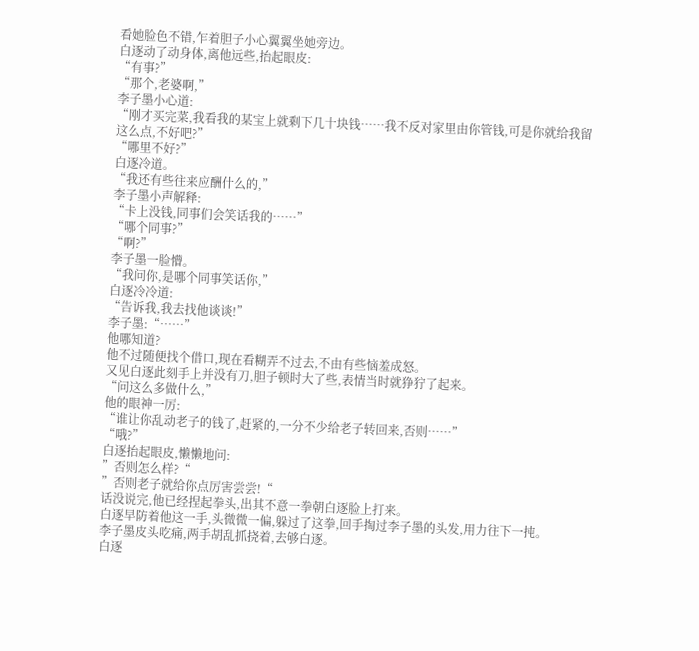看她脸色不错,乍着胆子小心翼翼坐她旁边。
白逐动了动身体,离他远些,抬起眼皮:
“有事?”
“那个,老婆啊,”
李子墨小心道:
“刚才买完菜,我看我的某宝上就剩下几十块钱……我不反对家里由你管钱,可是你就给我留这么点,不好吧?”
“哪里不好?”
白逐冷道。
“我还有些往来应酬什么的,”
李子墨小声解释:
“卡上没钱,同事们会笑话我的……”
“哪个同事?”
“啊?”
李子墨一脸懵。
“我问你,是哪个同事笑话你,”
白逐冷冷道:
“告诉我,我去找他谈谈!”
李子墨:“……”
他哪知道?
他不过随便找个借口,现在看糊弄不过去,不由有些恼羞成怒。
又见白逐此刻手上并没有刀,胆子顿时大了些,表情当时就狰狞了起来。
“问这么多做什么,”
他的眼神一厉:
“谁让你乱动老子的钱了,赶紧的,一分不少给老子转回来,否则……”
“哦?”
白逐抬起眼皮,懒懒地问:
”否则怎么样?“
”否则老子就给你点厉害尝尝!“
话没说完,他已经捏起拳头,出其不意一拳朝白逐脸上打来。
白逐早防着他这一手,头微微一偏,躲过了这拳,回手掏过李子墨的头发,用力往下一扽。
李子墨皮头吃痛,两手胡乱抓挠着,去够白逐。
白逐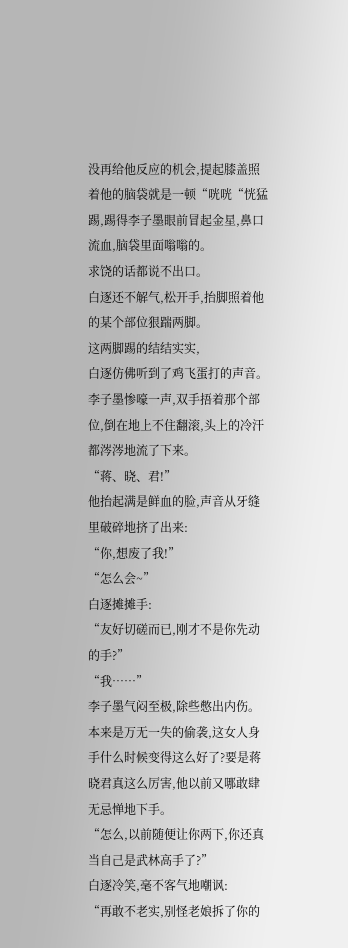没再给他反应的机会,提起膝盖照着他的脑袋就是一顿“咣咣“恍猛踢,踢得李子墨眼前冒起金星,鼻口流血,脑袋里面嗡嗡的。
求饶的话都说不出口。
白逐还不解气,松开手,抬脚照着他的某个部位狠踹两脚。
这两脚踢的结结实实,
白逐仿佛听到了鸡飞蛋打的声音。
李子墨惨嚎一声,双手捂着那个部位,倒在地上不住翻滚,头上的冷汗都涔涔地流了下来。
“蒋、晓、君!”
他抬起满是鲜血的脸,声音从牙缝里破碎地挤了出来:
“你,想废了我!”
“怎么会~”
白逐摊摊手:
“友好切磋而已,刚才不是你先动的手?”
“我……”
李子墨气闷至极,除些憋出内伤。
本来是万无一失的偷袭,这女人身手什么时候变得这么好了?要是蒋晓君真这么厉害,他以前又哪敢肆无忌惮地下手。
“怎么,以前随便让你两下,你还真当自己是武林高手了?”
白逐冷笑,毫不客气地嘲讽:
“再敢不老实,别怪老娘拆了你的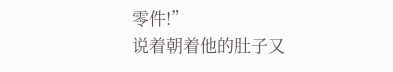零件!”
说着朝着他的肚子又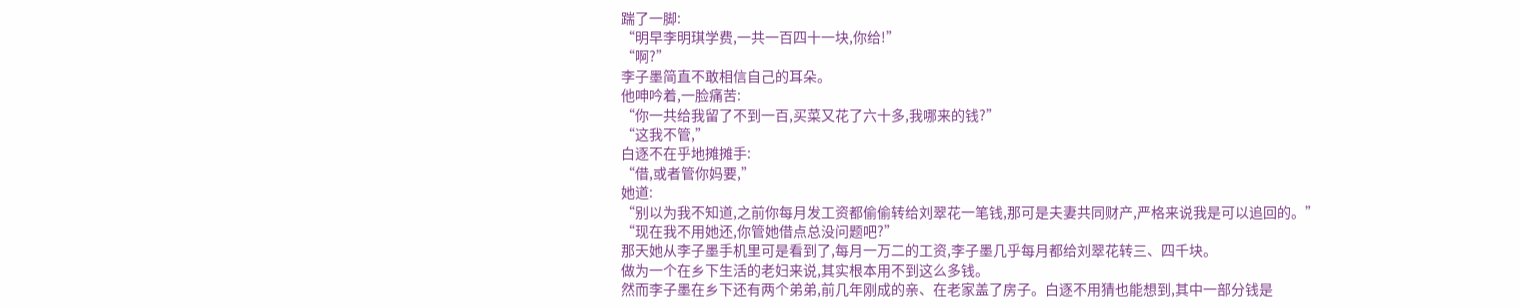踹了一脚:
“明早李明琪学费,一共一百四十一块,你给!”
“啊?”
李子墨简直不敢相信自己的耳朵。
他呻吟着,一脸痛苦:
“你一共给我留了不到一百,买菜又花了六十多,我哪来的钱?”
“这我不管,”
白逐不在乎地摊摊手:
“借,或者管你妈要,”
她道:
“别以为我不知道,之前你每月发工资都偷偷转给刘翠花一笔钱,那可是夫妻共同财产,严格来说我是可以追回的。”
“现在我不用她还,你管她借点总没问题吧?”
那天她从李子墨手机里可是看到了,每月一万二的工资,李子墨几乎每月都给刘翠花转三、四千块。
做为一个在乡下生活的老妇来说,其实根本用不到这么多钱。
然而李子墨在乡下还有两个弟弟,前几年刚成的亲、在老家盖了房子。白逐不用猜也能想到,其中一部分钱是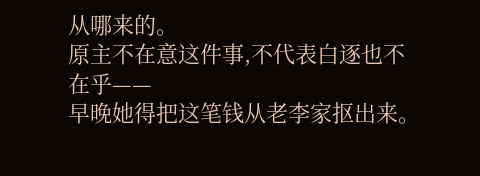从哪来的。
原主不在意这件事,不代表白逐也不在乎——
早晚她得把这笔钱从老李家抠出来。